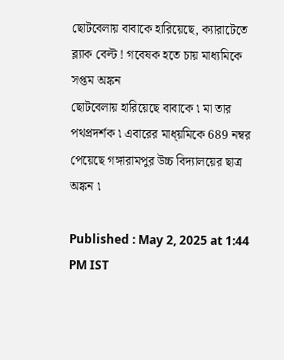ছোটবেলায় বাবাকে হারিয়েছে, ক্যারাটেতে ব্ল্যাক বেল্ট ! গবেষক হতে চায় মাধ্যমিকে সপ্তম অঙ্কন
ছোটবেলায় হারিয়েছে বাবাকে ৷ মা তার পথপ্রদর্শক ৷ এবারের মাধ্য়মিকে 689 নম্বর পেয়েছে গঙ্গারামপুর উচ্চ বিদ্যালয়ের ছাত্র অঙ্কন ৷

Published : May 2, 2025 at 1:44 PM IST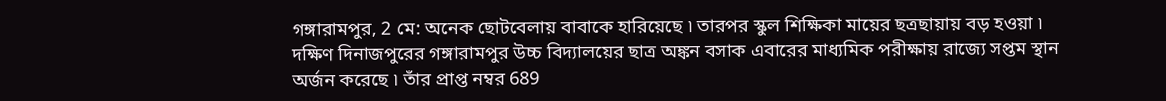গঙ্গারামপুর, 2 মে: অনেক ছোটবেলায় বাবাকে হারিয়েছে ৷ তারপর স্কুল শিক্ষিকা মায়ের ছত্রছায়ায় বড় হওয়া ৷ দক্ষিণ দিনাজপুরের গঙ্গারামপুর উচ্চ বিদ্যালয়ের ছাত্র অঙ্কন বসাক এবারের মাধ্যমিক পরীক্ষায় রাজ্যে সপ্তম স্থান অর্জন করেছে ৷ তাঁর প্রাপ্ত নম্বর 689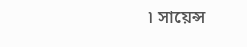৷ সায়েন্স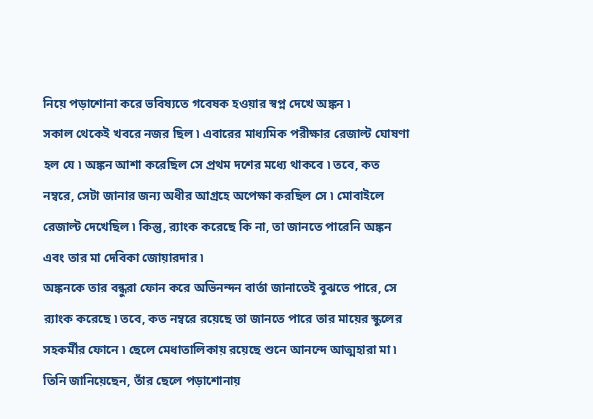নিয়ে পড়াশোনা করে ভবিষ্যতে গবেষক হওয়ার স্বপ্ন দেখে অঙ্কন ৷
সকাল থেকেই খবরে নজর ছিল ৷ এবারের মাধ্যমিক পরীক্ষার রেজাল্ট ঘোষণা হল যে ৷ অঙ্কন আশা করেছিল সে প্রথম দশের মধ্যে থাকবে ৷ তবে, কত নম্বরে, সেটা জানার জন্য অধীর আগ্রহে অপেক্ষা করছিল সে ৷ মোবাইলে রেজাল্ট দেখেছিল ৷ কিন্তু, ব়্যাংক করেছে কি না, তা জানতে পারেনি অঙ্কন এবং তার মা দেবিকা জোয়ারদার ৷
অঙ্কনকে তার বন্ধুরা ফোন করে অভিনন্দন বার্তা জানাতেই বুঝতে পারে, সে ব়্যাংক করেছে ৷ তবে, কত নম্বরে রয়েছে তা জানতে পারে তার মায়ের স্কুলের সহকর্মীর ফোনে ৷ ছেলে মেধাতালিকায় রয়েছে শুনে আনন্দে আত্মহারা মা ৷ তিনি জানিয়েছেন, তাঁর ছেলে পড়াশোনায়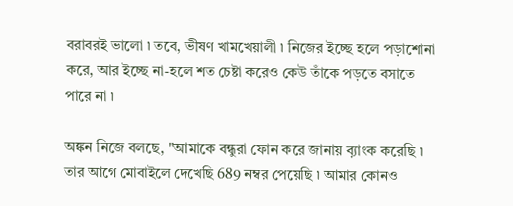বরাবরই ভালো ৷ তবে, ভীষণ খামখেয়ালী ৷ নিজের ইচ্ছে হলে পড়াশোনা করে, আর ইচ্ছে না-হলে শত চেষ্টা করেও কেউ তাঁকে পড়তে বসাতে পারে না ৷

অঙ্কন নিজে বলছে, "আমাকে বন্ধুরা ফোন করে জানায় ব়্যাংক করেছি ৷ তার আগে মোবাইলে দেখেছি 689 নম্বর পেয়েছি ৷ আমার কোনও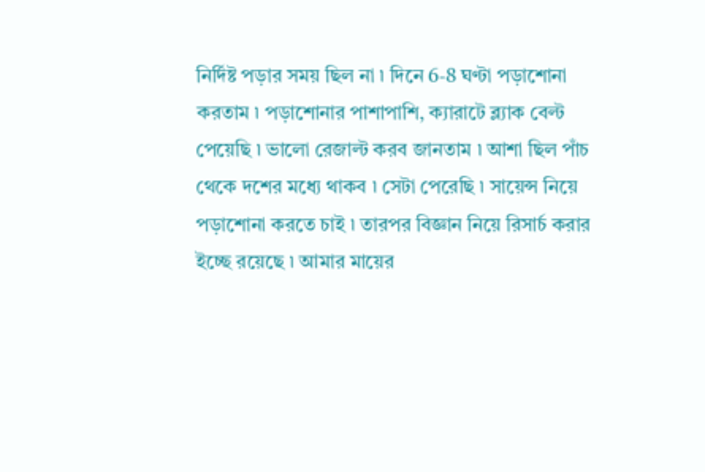নির্দিষ্ট পড়ার সময় ছিল না ৷ দিনে 6-8 ঘণ্টা পড়াশোনা করতাম ৷ পড়াশোনার পাশাপাশি, ক্যারাটে ব্ল্যাক বেল্ট পেয়েছি ৷ ভালো রেজাল্ট করব জানতাম ৷ আশা ছিল পাঁচ থেকে দশের মধ্যে থাকব ৷ সেটা পেরেছি ৷ সায়েন্স নিয়ে পড়াশোনা করতে চাই ৷ তারপর বিজ্ঞান নিয়ে রিসার্চ করার ইচ্ছে রয়েছে ৷ আমার মায়ের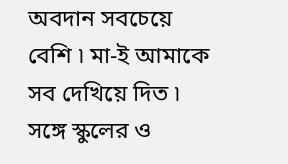অবদান সবচেয়ে বেশি ৷ মা-ই আমাকে সব দেখিয়ে দিত ৷ সঙ্গে স্কুলের ও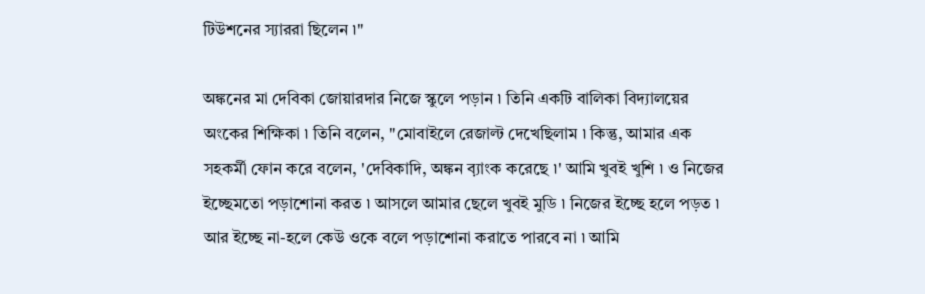টিউশনের স্যাররা ছিলেন ৷"

অঙ্কনের মা দেবিকা জোয়ারদার নিজে স্কুলে পড়ান ৷ তিনি একটি বালিকা বিদ্যালয়ের অংকের শিক্ষিকা ৷ তিনি বলেন, "মোবাইলে রেজাল্ট দেখেছিলাম ৷ কিন্তু, আমার এক সহকর্মী ফোন করে বলেন, 'দেবিকাদি, অঙ্কন ব়্যাংক করেছে ৷' আমি খুবই খুশি ৷ ও নিজের ইচ্ছেমতো পড়াশোনা করত ৷ আসলে আমার ছেলে খুবই মুডি ৷ নিজের ইচ্ছে হলে পড়ত ৷ আর ইচ্ছে না-হলে কেউ ওকে বলে পড়াশোনা করাতে পারবে না ৷ আমি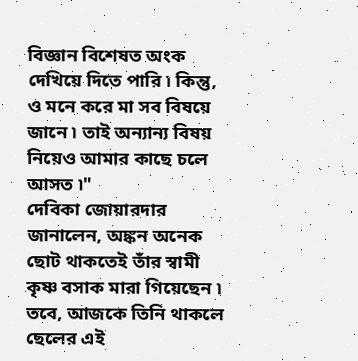বিজ্ঞান বিশেষত অংক দেখিয়ে দিতে পারি ৷ কিন্তু, ও মনে করে মা সব বিষয়ে জানে ৷ তাই অন্যান্য বিষয় নিয়েও আমার কাছে চলে আসত ৷"
দেবিকা জোয়ারদার জানালেন, অঙ্কন অনেক ছোট থাকতেই তাঁর স্বামী কৃষ্ণ বসাক মারা গিয়েছেন ৷ তবে, আজকে তিনি থাকলে ছেলের এই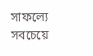সাফল্যে সবচেয়ে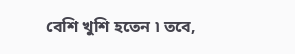বেশি খুশি হতেন ৷ তবে,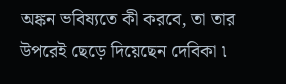অঙ্কন ভবিষ্যতে কী করবে, তা তার উপরেই ছেড়ে দিয়েছেন দেবিকা ৷